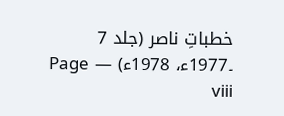خطباتِ ناصر (جلد 7 ۔1977ء، 1978ء) — Page viii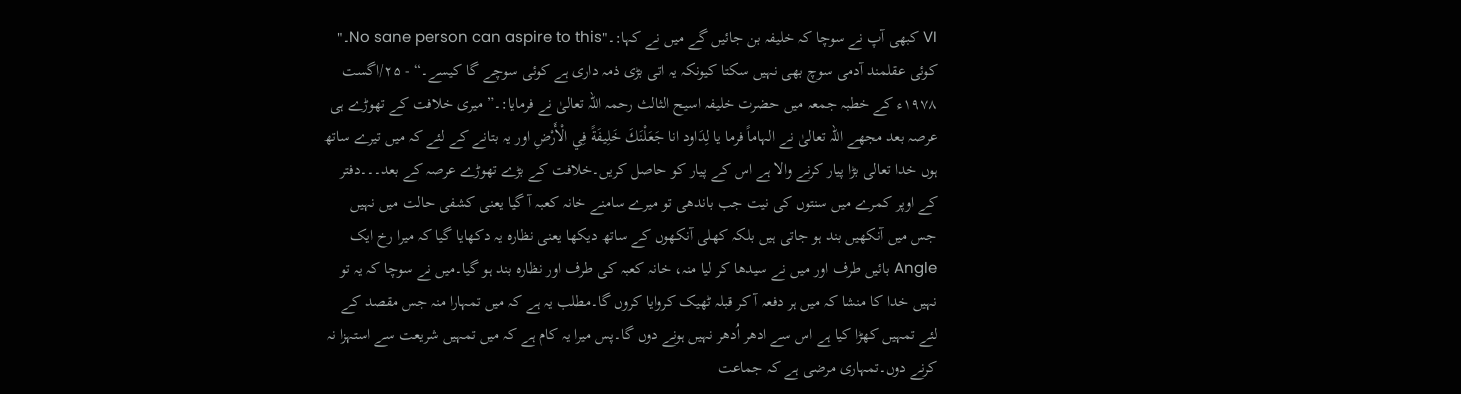VI کبھی آپ نے سوچا کہ خلیفہ بن جائیں گے میں نے کہا:۔"No sane person can aspire to this۔" کوئی عقلمند آدمی سوچ بھی نہیں سکتا کیونکہ یہ اتی بڑی ذمہ داری ہے کوئی سوچے گا کیسے۔“ - ۲۵/اگست ۱۹۷۸ء کے خطبہ جمعہ میں حضرت خلیفہ اسیح الثالث رحمہ اللہ تعالیٰ نے فرمایا:۔” میری خلافت کے تھوڑے ہی عرصہ بعد مجھے اللہ تعالیٰ نے الہاماً فرما یا لِدَاود انا جَعَلْنَكَ خَلِيفَةً فِي الْأَرْضِ اور یہ بتانے کے لئے کہ میں تیرے ساتھ ہوں خدا تعالی بڑا پیار کرنے والا ہے اس کے پیار کو حاصل کریں۔خلافت کے بڑے تھوڑے عرصہ کے بعد۔۔۔دفتر کے اوپر کمرے میں سنتوں کی نیت جب باندھی تو میرے سامنے خانہ کعبہ آ گیا یعنی کشفی حالت میں نہیں جس میں آنکھیں بند ہو جاتی ہیں بلکہ کھلی آنکھوں کے ساتھ دیکھا یعنی نظارہ یہ دکھایا گیا کہ میرا رخ ایک Angle بائیں طرف اور میں نے سیدھا کر لیا منہ، خانہ کعبہ کی طرف اور نظارہ بند ہو گیا۔میں نے سوچا کہ یہ تو نہیں خدا کا منشا کہ میں ہر دفعہ آ کر قبلہ ٹھیک کروایا کروں گا۔مطلب یہ ہے کہ میں تمہارا منہ جس مقصد کے لئے تمہیں کھڑا کیا ہے اس سے ادھر اُدھر نہیں ہونے دوں گا۔پس میرا یہ کام ہے کہ میں تمہیں شریعت سے استہزا نہ کرنے دوں۔تمہاری مرضی ہے کہ جماعت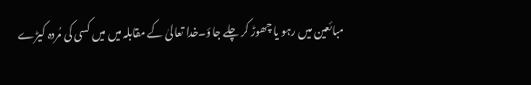مبائعین میں رہو یا چھوڑ کر چلے جاؤ۔خدا تعالیٰ کے مقابلہ میں میں کسی کی مُردہ کیڑے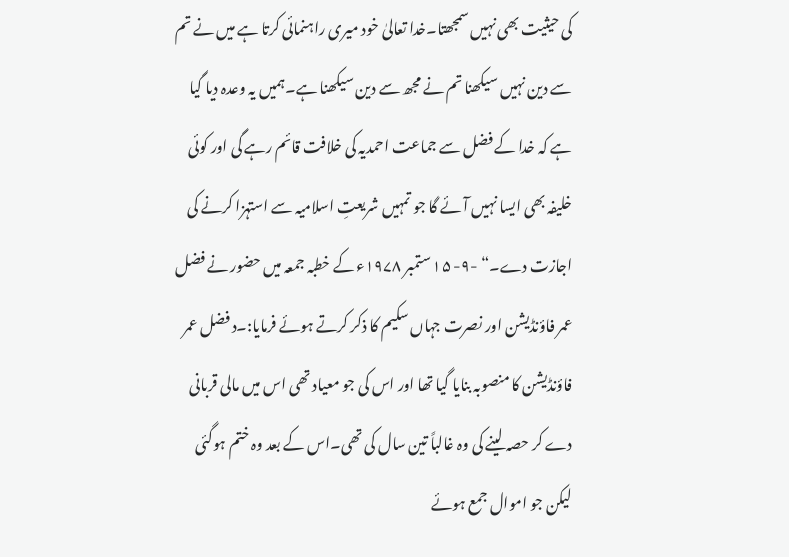کی حیثیت بھی نہیں سمجھتا۔خدا تعالیٰ خود میری راہنمائی کرتا ہے میں نے تم سے دین نہیں سیکھنا تم نے مجھ سے دین سیکھنا ہے۔ہمیں یہ وعدہ دیا گیا ہے کہ خدا کے فضل سے جماعت احمدیہ کی خلافت قائم رہے گی اور کوئی خلیفہ بھی ایسا نہیں آئے گا جو تمہیں شریعتِ اسلامیہ سے استہزا کرنے کی اجازت دے۔“ -۹- ۱۵ ستمبر ۱۹۷۸ء کے خطبہ جمعہ میں حضور نے فضل عمر فاؤنڈیشن اور نصرت جہاں سکیم کا ذکر کرتے ہوئے فرمایا:۔د فضل عمر فاؤنڈیشن کا منصوبہ بنایا گیا تھا اور اس کی جو معیاد تھی اس میں مالی قربانی دے کر حصہ لینے کی وہ غالباً تین سال کی تھی۔اس کے بعد وہ ختم ہوگئی لیکن جو اموال جمع ہوئے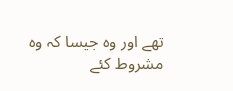تھے اور وہ جیسا کہ وہ مشروط کئے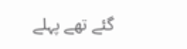گئے تھے پہلے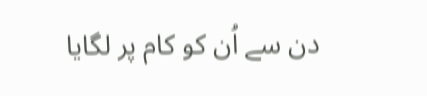دن سے اُن کو کام پر لگایا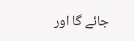جائے گا اور